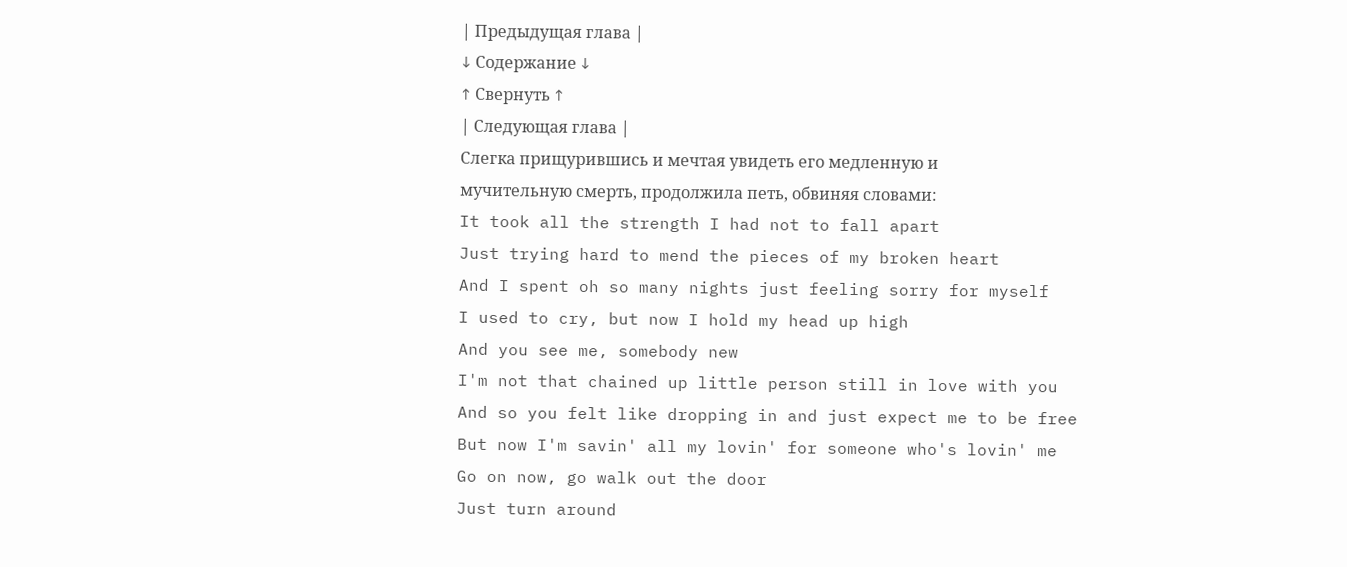| Предыдущая глава |
↓ Содержание ↓
↑ Свернуть ↑
| Следующая глава |
Слегка прищурившись и мечтая увидеть его медленную и мучительную смерть, продолжила петь, обвиняя словами:
It took all the strength I had not to fall apart
Just trying hard to mend the pieces of my broken heart
And I spent oh so many nights just feeling sorry for myself
I used to cry, but now I hold my head up high
And you see me, somebody new
I'm not that chained up little person still in love with you
And so you felt like dropping in and just expect me to be free
But now I'm savin' all my lovin' for someone who's lovin' me
Go on now, go walk out the door
Just turn around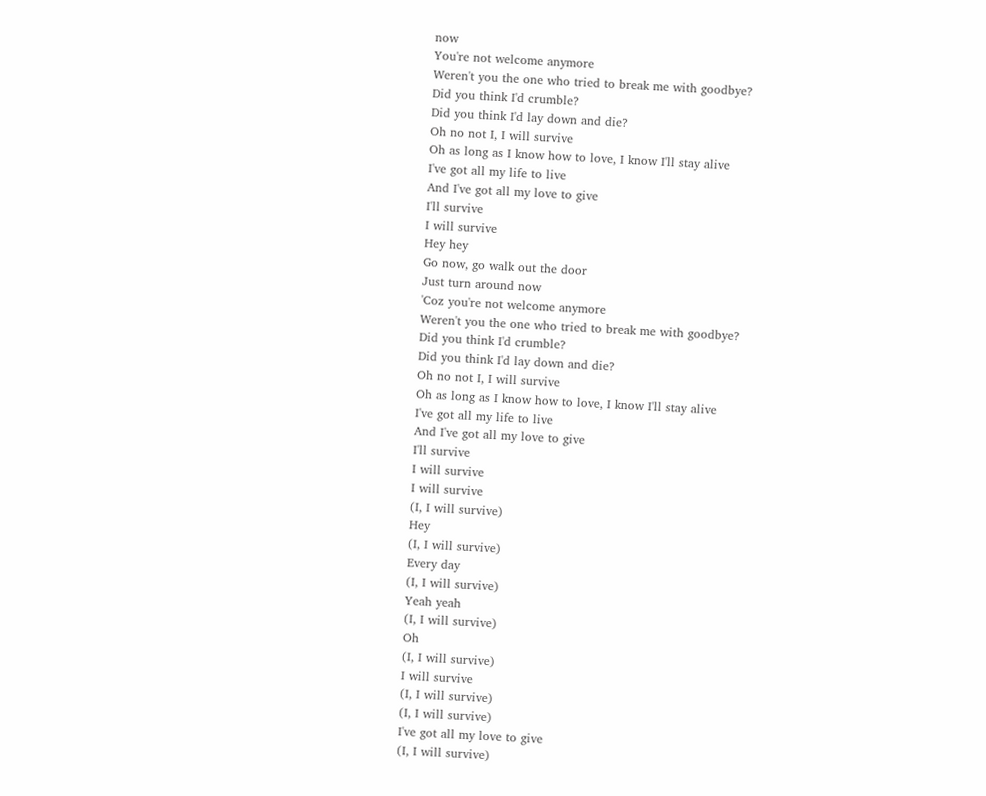now
You're not welcome anymore
Weren't you the one who tried to break me with goodbye?
Did you think I'd crumble?
Did you think I'd lay down and die?
Oh no not I, I will survive
Oh as long as I know how to love, I know I'll stay alive
I've got all my life to live
And I've got all my love to give
I'll survive
I will survive
Hey hey
Go now, go walk out the door
Just turn around now
'Coz you're not welcome anymore
Weren't you the one who tried to break me with goodbye?
Did you think I'd crumble?
Did you think I'd lay down and die?
Oh no not I, I will survive
Oh as long as I know how to love, I know I'll stay alive
I've got all my life to live
And I've got all my love to give
I'll survive
I will survive
I will survive
(I, I will survive)
Hey
(I, I will survive)
Every day
(I, I will survive)
Yeah yeah
(I, I will survive)
Oh
(I, I will survive)
I will survive
(I, I will survive)
(I, I will survive)
I've got all my love to give
(I, I will survive)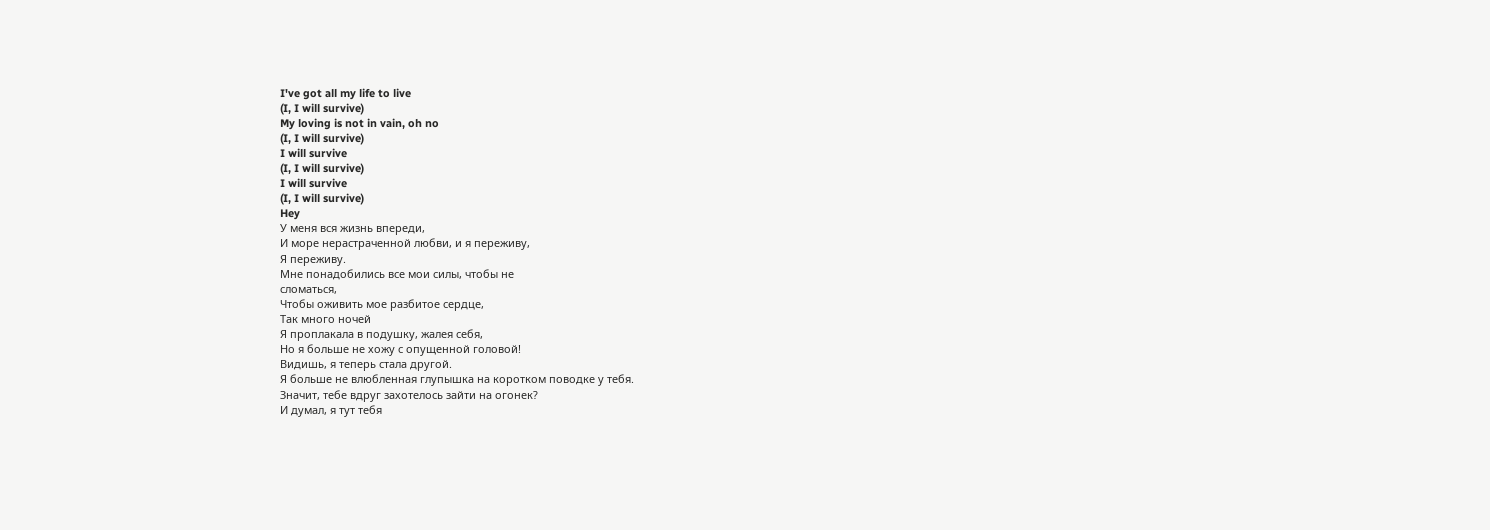I've got all my life to live
(I, I will survive)
My loving is not in vain, oh no
(I, I will survive)
I will survive
(I, I will survive)
I will survive
(I, I will survive)
Hey
У меня вся жизнь впереди,
И море нерастраченной любви, и я переживу,
Я переживу.
Мне понадобились все мои силы, чтобы не
сломаться,
Чтобы оживить мое разбитое сердце,
Так много ночей
Я проплакала в подушку, жалея себя,
Но я больше не хожу с опущенной головой!
Видишь, я теперь стала другой.
Я больше не влюбленная глупышка на коротком поводке у тебя.
Значит, тебе вдруг захотелось зайти на огонек?
И думал, я тут тебя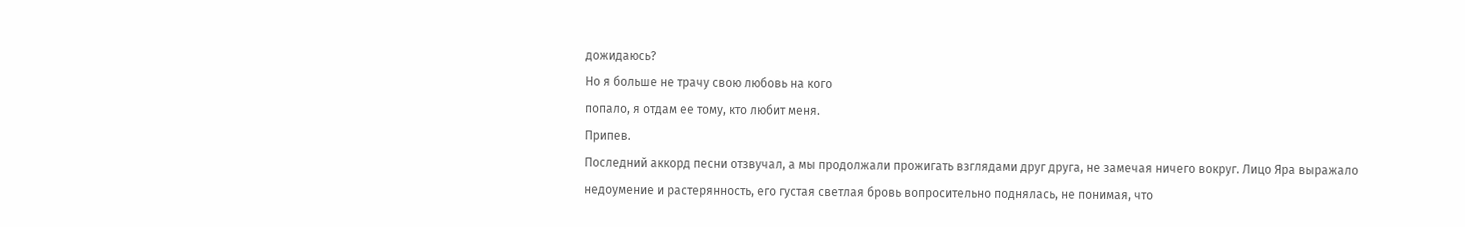дожидаюсь?
Но я больше не трачу свою любовь на кого
попало, я отдам ее тому, кто любит меня.
Припев.
Последний аккорд песни отзвучал, а мы продолжали прожигать взглядами друг друга, не замечая ничего вокруг. Лицо Яра выражало недоумение и растерянность, его густая светлая бровь вопросительно поднялась, не понимая, что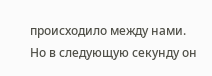происходило между нами.
Но в следующую секунду он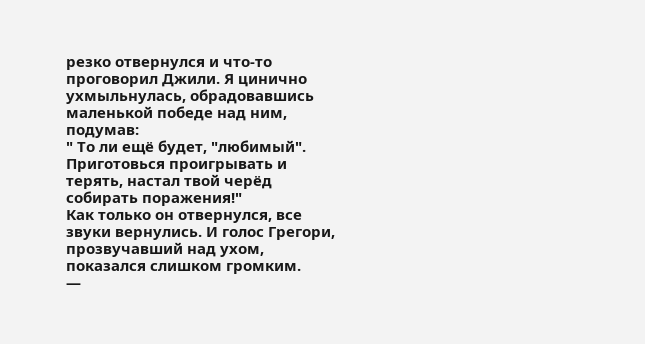резко отвернулся и что-то проговорил Джили. Я цинично ухмыльнулась, обрадовавшись маленькой победе над ним, подумав:
" То ли ещё будет, "любимый". Приготовься проигрывать и терять, настал твой черёд собирать поражения!"
Как только он отвернулся, все звуки вернулись. И голос Грегори, прозвучавший над ухом, показался слишком громким.
—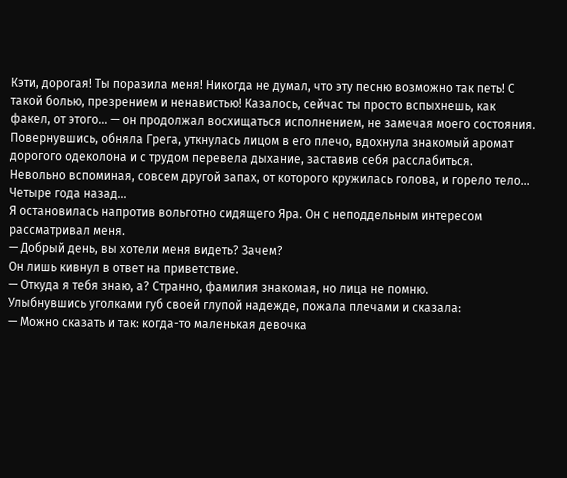Кэти, дорогая! Ты поразила меня! Никогда не думал, что эту песню возможно так петь! С такой болью, презрением и ненавистью! Казалось, сейчас ты просто вспыхнешь, как факел, от этого... — он продолжал восхищаться исполнением, не замечая моего состояния.
Повернувшись, обняла Грега, уткнулась лицом в его плечо, вдохнула знакомый аромат дорогого одеколона и с трудом перевела дыхание, заставив себя расслабиться.
Невольно вспоминая, совсем другой запах, от которого кружилась голова, и горело тело...
Четыре года назад...
Я остановилась напротив вольготно сидящего Яра. Он с неподдельным интересом рассматривал меня.
— Добрый день, вы хотели меня видеть? Зачем?
Он лишь кивнул в ответ на приветствие.
— Откуда я тебя знаю, а? Странно, фамилия знакомая, но лица не помню.
Улыбнувшись уголками губ своей глупой надежде, пожала плечами и сказала:
— Можно сказать и так: когда-то маленькая девочка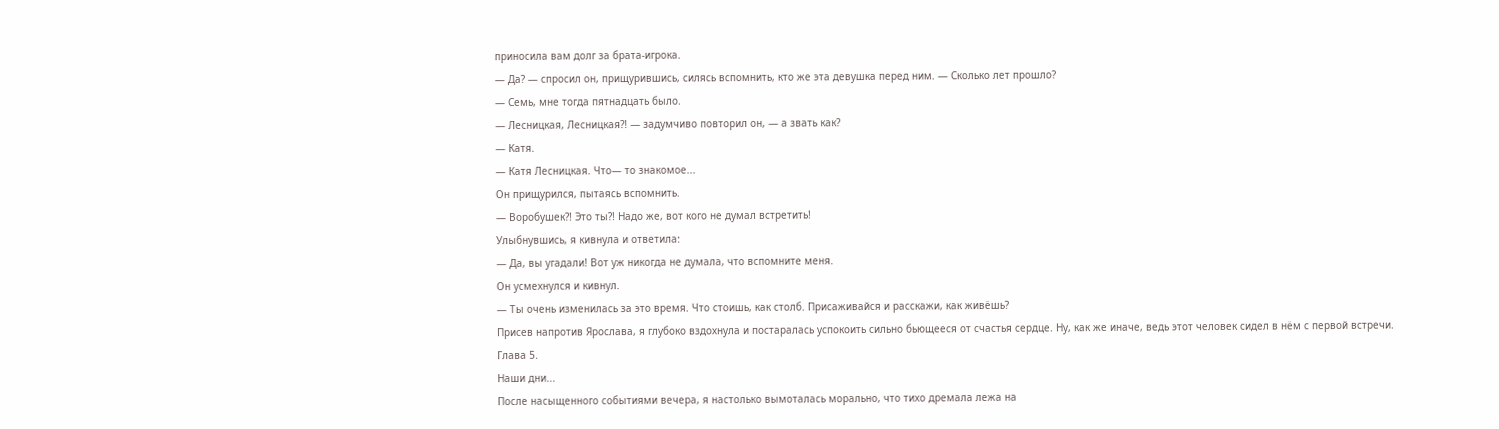приносила вам долг за брата-игрока.
— Да? — спросил он, прищурившись, силясь вспомнить, кто же эта девушка перед ним. — Сколько лет прошло?
— Семь, мне тогда пятнадцать было.
— Лесницкая, Лесницкая?! — задумчиво повторил он, — а звать как?
— Катя.
— Катя Лесницкая. Что— то знакомое...
Он прищурился, пытаясь вспомнить.
— Воробушек?! Это ты?! Надо же, вот кого не думал встретить!
Улыбнувшись, я кивнула и ответила:
— Да, вы угадали! Вот уж никогда не думала, что вспомните меня.
Он усмехнулся и кивнул.
— Ты очень изменилась за это время. Что стоишь, как столб. Присаживайся и расскажи, как живёшь?
Присев напротив Ярослава, я глубоко вздохнула и постаралась успокоить сильно бьющееся от счастья сердце. Ну, как же иначе, ведь этот человек сидел в нём с первой встречи.
Глава 5.
Наши дни...
После насыщенного событиями вечера, я настолько вымоталась морально, что тихо дремала лежа на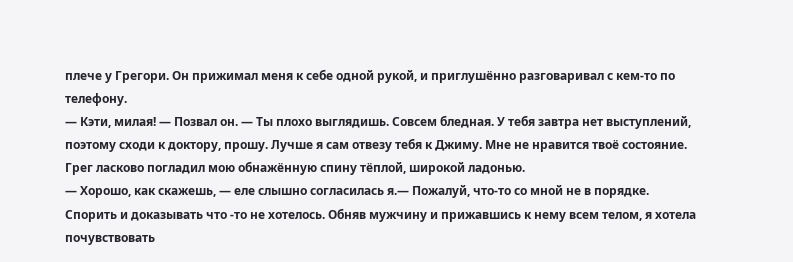плече у Грегори. Он прижимал меня к себе одной рукой, и приглушённо разговаривал с кем-то по телефону.
— Кэти, милая! — Позвал он. — Ты плохо выглядишь. Совсем бледная. У тебя завтра нет выступлений, поэтому сходи к доктору, прошу. Лучше я сам отвезу тебя к Джиму. Мне не нравится твоё состояние.
Грег ласково погладил мою обнажённую спину тёплой, широкой ладонью.
— Хорошо, как скажешь, — еле слышно согласилась я.— Пожалуй, что-то со мной не в порядке.
Спорить и доказывать что -то не хотелось. Обняв мужчину и прижавшись к нему всем телом, я хотела почувствовать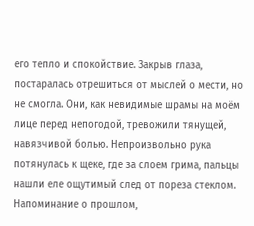его тепло и спокойствие. Закрыв глаза, постаралась отрешиться от мыслей о мести, но не смогла. Они, как невидимые шрамы на моём лице перед непогодой, тревожили тянущей, навязчивой болью. Непроизвольно рука потянулась к щеке, где за слоем грима, пальцы нашли еле ощутимый след от пореза стеклом. Напоминание о прошлом,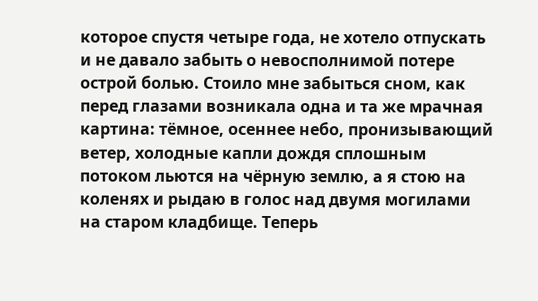которое спустя четыре года, не хотело отпускать и не давало забыть о невосполнимой потере острой болью. Стоило мне забыться сном, как перед глазами возникала одна и та же мрачная картина: тёмное, осеннее небо, пронизывающий ветер, холодные капли дождя сплошным потоком льются на чёрную землю, а я стою на коленях и рыдаю в голос над двумя могилами на старом кладбище. Теперь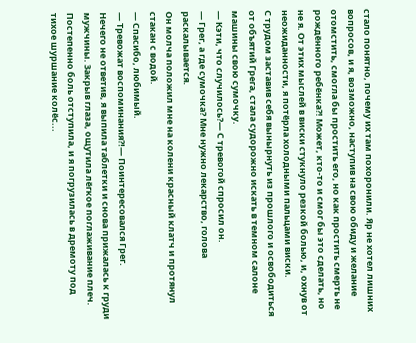стало понятно, почему их там похоронили. Яр не хотел лишних вопросов, и я, возможно, наступив на свою обиду и желание отомстить, смогла бы простить его, но как простить смерть не рождённого ребёнка?! Может, кто-то и смог бы это сделать, но не я. От этих мыслей в виски стукнуло резкой болью, и, охнув от неожиданности, я потёрла холодными пальцами виски.
С трудом заставив себя вынырнуть из прошлого и освободиться от объятий Грега, стала судорожно искать в темном салоне машины свою сумочку.
— Кэти, что случилось?— С тревогой спросил он.
— Грег, а где сумочка? Мне нужно лекарство, голова раскалывается.
Он молча положил мне на колени красный клатч и протянул стакан с водой.
— Спасибо, любимый.
— Тревожат воспоминания?!— Поинтересовался Грег.
Нечего не ответив, я выпила таблетки и снова прижалась к груди мужчины. Закрыв глаза, ощутила лёгкое поглаживание плеч. Постепенно боль отступила, и я погрузилась в дремоту под тихое шуршание колёс...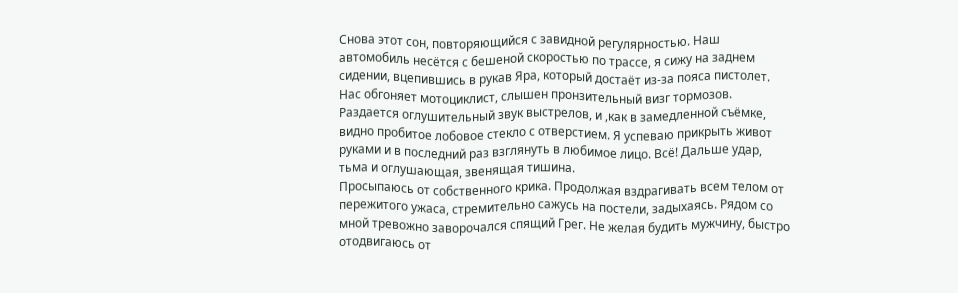Снова этот сон, повторяющийся с завидной регулярностью. Наш автомобиль несётся с бешеной скоростью по трассе, я сижу на заднем сидении, вцепившись в рукав Яра, который достаёт из-за пояса пистолет. Нас обгоняет мотоциклист, слышен пронзительный визг тормозов. Раздается оглушительный звук выстрелов, и ,как в замедленной съёмке, видно пробитое лобовое стекло с отверстием. Я успеваю прикрыть живот руками и в последний раз взглянуть в любимое лицо. Всё! Дальше удар, тьма и оглушающая, звенящая тишина.
Просыпаюсь от собственного крика. Продолжая вздрагивать всем телом от пережитого ужаса, стремительно сажусь на постели, задыхаясь. Рядом со мной тревожно заворочался спящий Грег. Не желая будить мужчину, быстро отодвигаюсь от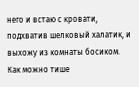него и встаю с кровати, подхватив шелковый халатик, и выхожу из комнаты босиком. Как можно тише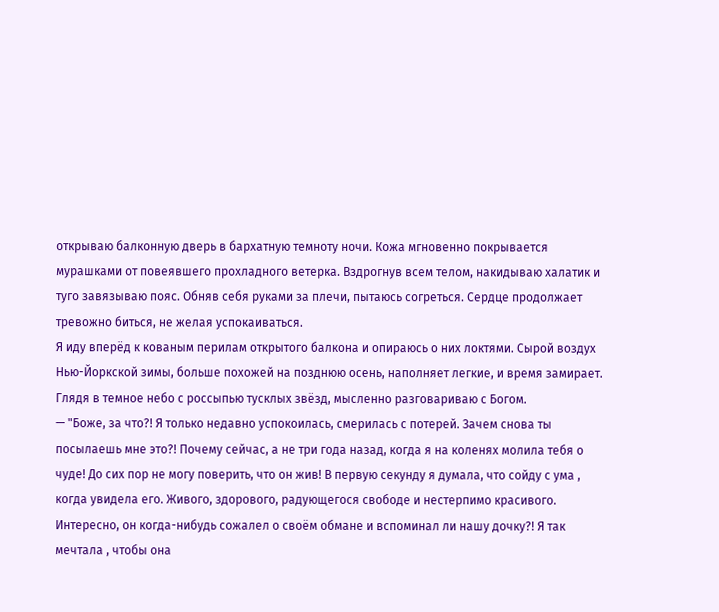открываю балконную дверь в бархатную темноту ночи. Кожа мгновенно покрывается мурашками от повеявшего прохладного ветерка. Вздрогнув всем телом, накидываю халатик и туго завязываю пояс. Обняв себя руками за плечи, пытаюсь согреться. Сердце продолжает тревожно биться, не желая успокаиваться.
Я иду вперёд к кованым перилам открытого балкона и опираюсь о них локтями. Сырой воздух Нью-Йоркской зимы, больше похожей на позднюю осень, наполняет легкие, и время замирает.
Глядя в темное небо с россыпью тусклых звёзд, мысленно разговариваю с Богом.
— "Боже, за что?! Я только недавно успокоилась, смерилась с потерей. Зачем снова ты посылаешь мне это?! Почему сейчас, а не три года назад, когда я на коленях молила тебя о чуде! До сих пор не могу поверить, что он жив! В первую секунду я думала, что сойду с ума , когда увидела его. Живого, здорового, радующегося свободе и нестерпимо красивого. Интересно, он когда-нибудь сожалел о своём обмане и вспоминал ли нашу дочку?! Я так мечтала , чтобы она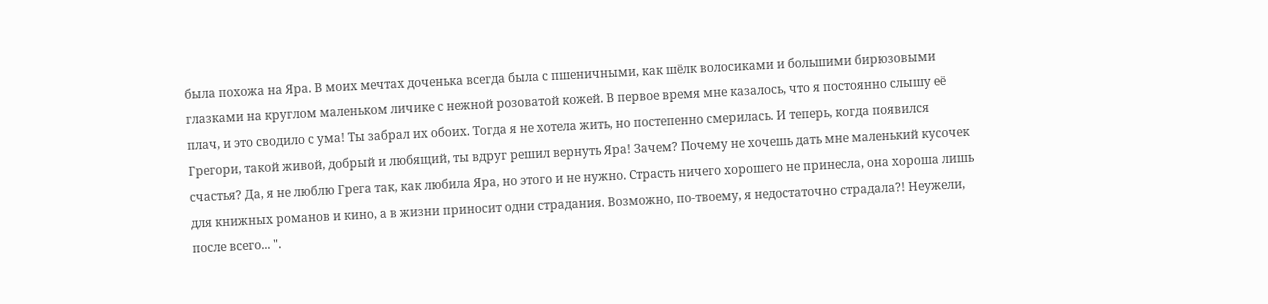была похожа на Яра. В моих мечтах доченька всегда была с пшеничными, как шёлк волосиками и большими бирюзовыми глазками на круглом маленьком личике с нежной розоватой кожей. В первое время мне казалось, что я постоянно слышу её плач, и это сводило с ума! Ты забрал их обоих. Тогда я не хотела жить, но постепенно смерилась. И теперь, когда появился Грегори, такой живой, добрый и любящий, ты вдруг решил вернуть Яра! Зачем? Почему не хочешь дать мне маленький кусочек счастья? Да, я не люблю Грега так, как любила Яра, но этого и не нужно. Страсть ничего хорошего не принесла, она хороша лишь для книжных романов и кино, а в жизни приносит одни страдания. Возможно, по-твоему, я недостаточно страдала?! Неужели, после всего... ".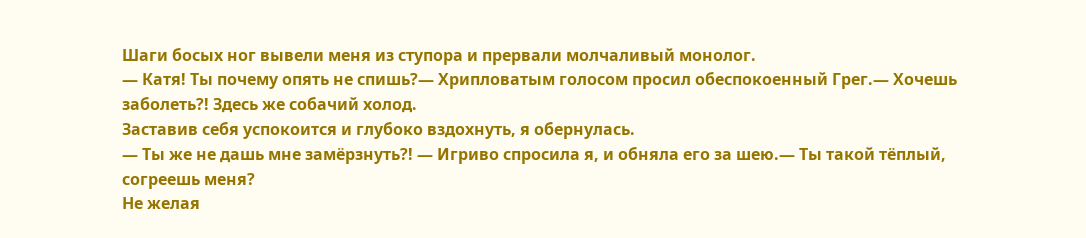Шаги босых ног вывели меня из ступора и прервали молчаливый монолог.
— Катя! Ты почему опять не спишь?— Хрипловатым голосом просил обеспокоенный Грег.— Хочешь заболеть?! Здесь же собачий холод.
Заставив себя успокоится и глубоко вздохнуть, я обернулась.
— Ты же не дашь мне замёрзнуть?! — Игриво спросила я, и обняла его за шею.— Ты такой тёплый, согреешь меня?
Не желая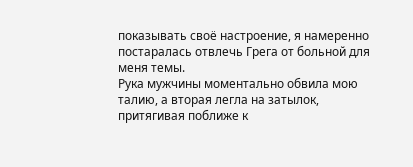показывать своё настроение, я намеренно постаралась отвлечь Грега от больной для меня темы.
Рука мужчины моментально обвила мою талию, а вторая легла на затылок, притягивая поближе к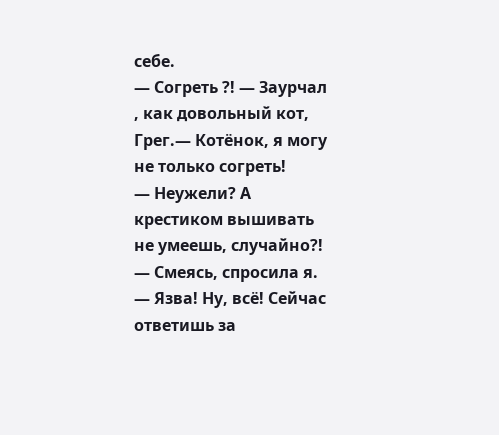себе.
— Согреть ?! — Заурчал , как довольный кот, Грег.— Котёнок, я могу не только согреть!
— Неужели? А крестиком вышивать не умеешь, случайно?! — Смеясь, спросила я.
— Язва! Ну, всё! Сейчас ответишь за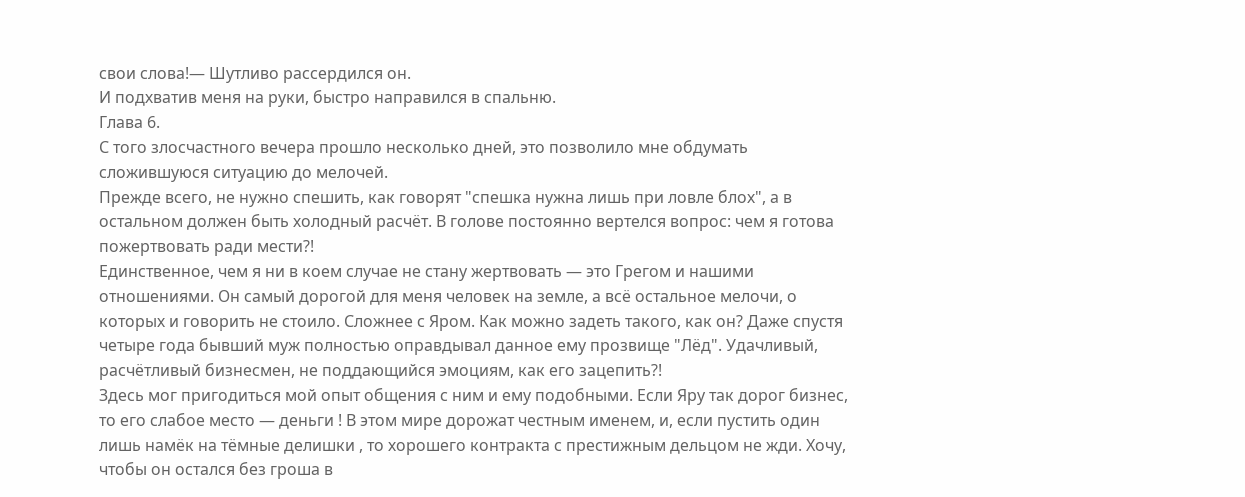свои слова!— Шутливо рассердился он.
И подхватив меня на руки, быстро направился в спальню.
Глава 6.
С того злосчастного вечера прошло несколько дней, это позволило мне обдумать сложившуюся ситуацию до мелочей.
Прежде всего, не нужно спешить, как говорят "спешка нужна лишь при ловле блох", а в остальном должен быть холодный расчёт. В голове постоянно вертелся вопрос: чем я готова пожертвовать ради мести?!
Единственное, чем я ни в коем случае не стану жертвовать — это Грегом и нашими отношениями. Он самый дорогой для меня человек на земле, а всё остальное мелочи, о которых и говорить не стоило. Сложнее с Яром. Как можно задеть такого, как он? Даже спустя четыре года бывший муж полностью оправдывал данное ему прозвище "Лёд". Удачливый, расчётливый бизнесмен, не поддающийся эмоциям, как его зацепить?!
Здесь мог пригодиться мой опыт общения с ним и ему подобными. Если Яру так дорог бизнес, то его слабое место — деньги ! В этом мире дорожат честным именем, и, если пустить один лишь намёк на тёмные делишки , то хорошего контракта с престижным дельцом не жди. Хочу, чтобы он остался без гроша в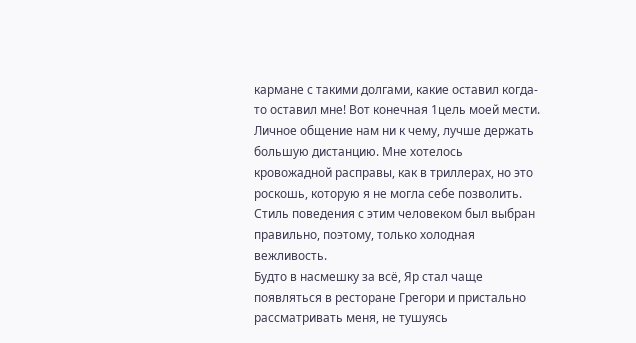кармане с такими долгами, какие оставил когда-то оставил мне! Вот конечная 1цель моей мести.
Личное общение нам ни к чему, лучше держать большую дистанцию. Мне хотелось кровожадной расправы, как в триллерах, но это роскошь, которую я не могла себе позволить. Стиль поведения с этим человеком был выбран правильно, поэтому, только холодная вежливость.
Будто в насмешку за всё, Яр стал чаще появляться в ресторане Грегори и пристально рассматривать меня, не тушуясь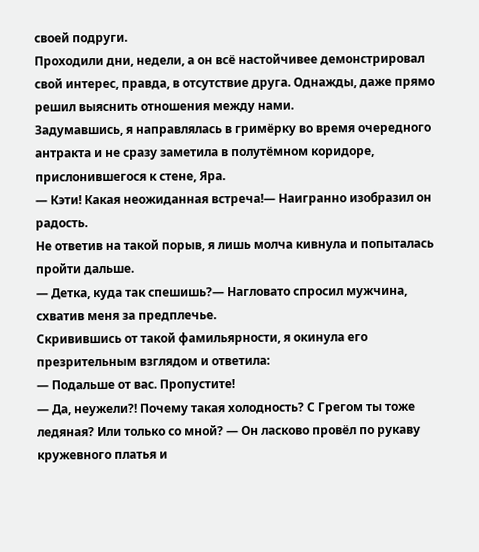своей подруги.
Проходили дни, недели, а он всё настойчивее демонстрировал свой интерес, правда, в отсутствие друга. Однажды, даже прямо решил выяснить отношения между нами.
Задумавшись, я направлялась в гримёрку во время очередного антракта и не сразу заметила в полутёмном коридоре, прислонившегося к стене, Яра.
— Кэти! Какая неожиданная встреча!— Наигранно изобразил он радость.
Не ответив на такой порыв, я лишь молча кивнула и попыталась пройти дальше.
— Детка, куда так спешишь?— Нагловато спросил мужчина, схватив меня за предплечье.
Скривившись от такой фамильярности, я окинула его презрительным взглядом и ответила:
— Подальше от вас. Пропустите!
— Да, неужели?! Почему такая холодность? С Грегом ты тоже ледяная? Или только со мной? — Он ласково провёл по рукаву кружевного платья и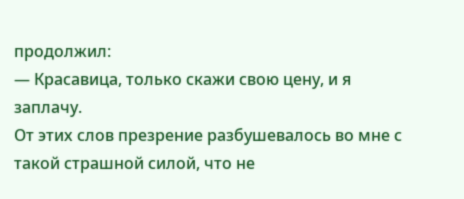продолжил:
— Красавица, только скажи свою цену, и я заплачу.
От этих слов презрение разбушевалось во мне с такой страшной силой, что не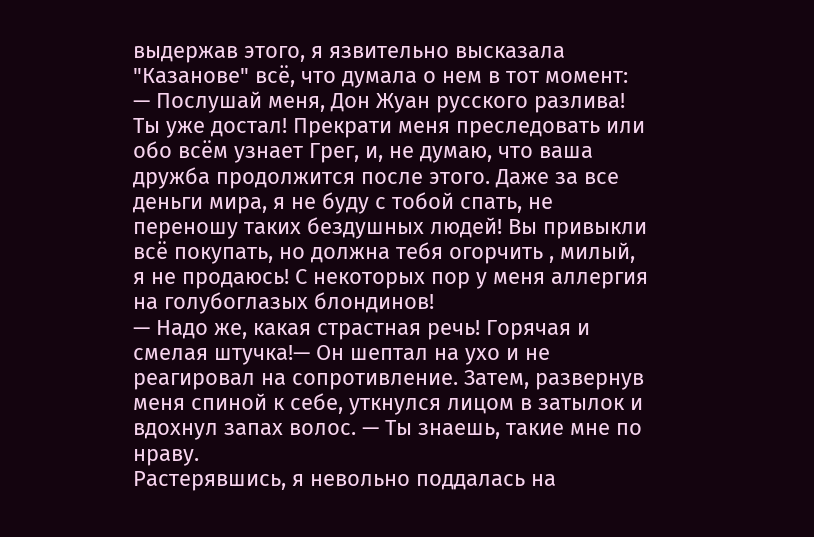выдержав этого, я язвительно высказала "Казанове" всё, что думала о нем в тот момент:
— Послушай меня, Дон Жуан русского разлива! Ты уже достал! Прекрати меня преследовать или обо всём узнает Грег, и, не думаю, что ваша дружба продолжится после этого. Даже за все деньги мира, я не буду с тобой спать, не переношу таких бездушных людей! Вы привыкли всё покупать, но должна тебя огорчить , милый, я не продаюсь! С некоторых пор у меня аллергия на голубоглазых блондинов!
— Надо же, какая страстная речь! Горячая и смелая штучка!— Он шептал на ухо и не реагировал на сопротивление. Затем, развернув меня спиной к себе, уткнулся лицом в затылок и вдохнул запах волос. — Ты знаешь, такие мне по нраву.
Растерявшись, я невольно поддалась на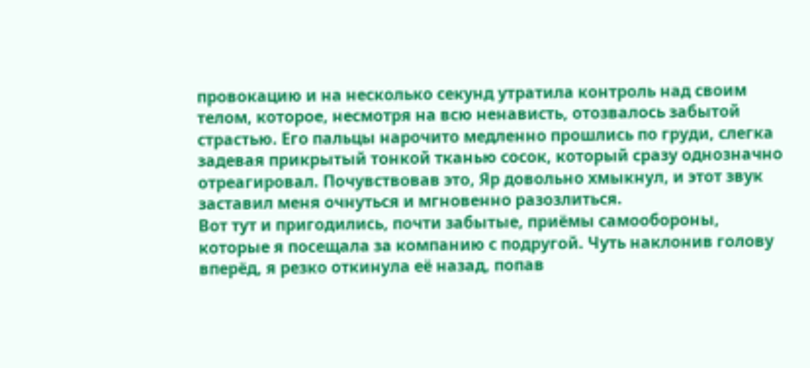провокацию и на несколько секунд утратила контроль над своим телом, которое, несмотря на всю ненависть, отозвалось забытой страстью. Его пальцы нарочито медленно прошлись по груди, слегка задевая прикрытый тонкой тканью сосок, который сразу однозначно отреагировал. Почувствовав это, Яр довольно хмыкнул, и этот звук заставил меня очнуться и мгновенно разозлиться.
Вот тут и пригодились, почти забытые, приёмы самообороны, которые я посещала за компанию с подругой. Чуть наклонив голову вперёд, я резко откинула её назад, попав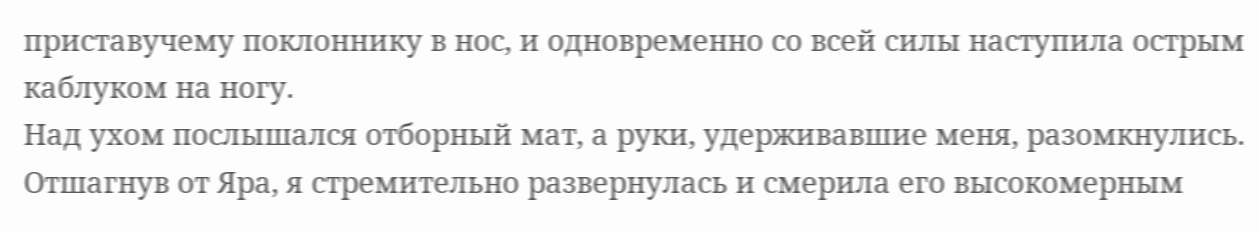приставучему поклоннику в нос, и одновременно со всей силы наступила острым каблуком на ногу.
Над ухом послышался отборный мат, а руки, удерживавшие меня, разомкнулись. Отшагнув от Яра, я стремительно развернулась и смерила его высокомерным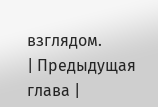взглядом.
| Предыдущая глава |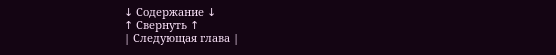↓ Содержание ↓
↑ Свернуть ↑
| Следующая глава |